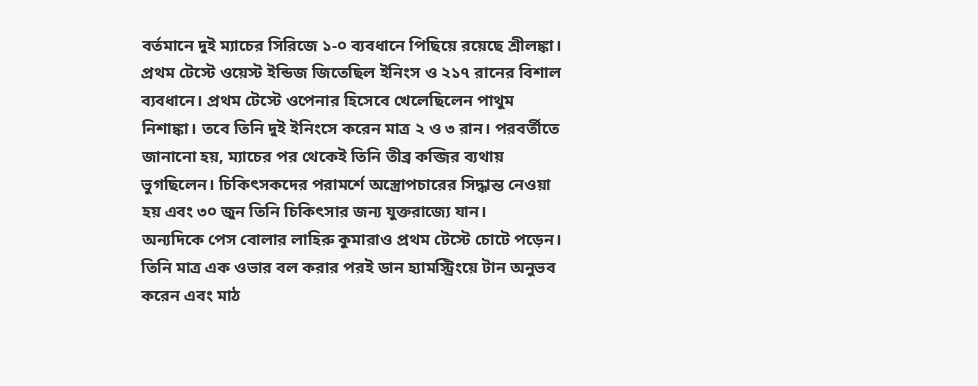বর্তমানে দুই ম্যাচের সিরিজে ১-০ ব্যবধানে পিছিয়ে রয়েছে শ্রীলঙ্কা। প্রথম টেস্টে ওয়েস্ট ইন্ডিজ জিতেছিল ইনিংস ও ২১৭ রানের বিশাল ব্যবধানে। প্রথম টেস্টে ওপেনার হিসেবে খেলেছিলেন পাথুম নিশাঙ্কা। তবে তিনি দুই ইনিংসে করেন মাত্র ২ ও ৩ রান। পরবর্তীতে জানানো হয়, ম্যাচের পর থেকেই তিনি তীব্র কব্জির ব্যথায় ভুগছিলেন। চিকিৎসকদের পরামর্শে অস্ত্রোপচারের সিদ্ধান্ত নেওয়া হয় এবং ৩০ জুন তিনি চিকিৎসার জন্য যুক্তরাজ্যে যান।
অন্যদিকে পেস বোলার লাহিরু কুমারাও প্রথম টেস্টে চোটে পড়েন। তিনি মাত্র এক ওভার বল করার পরই ডান হ্যামস্ট্রিংয়ে টান অনুভব করেন এবং মাঠ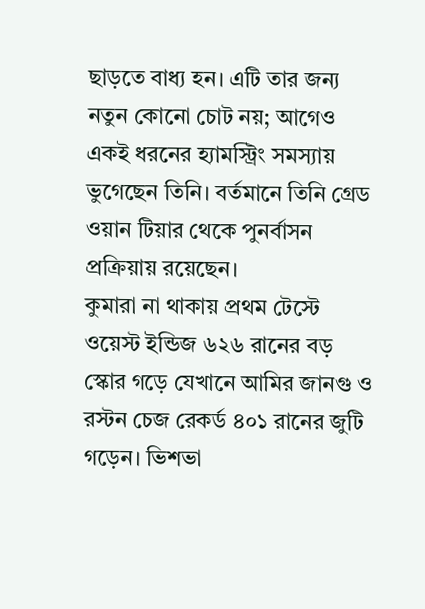ছাড়তে বাধ্য হন। এটি তার জন্য নতুন কোনো চোট নয়; আগেও একই ধরনের হ্যামস্ট্রিং সমস্যায় ভুগেছেন তিনি। বর্তমানে তিনি গ্রেড ওয়ান টিয়ার থেকে পুনর্বাসন প্রক্রিয়ায় রয়েছেন।
কুমারা না থাকায় প্রথম টেস্টে ওয়েস্ট ইন্ডিজ ৬২৬ রানের বড় স্কোর গড়ে যেখানে আমির জানগু ও রস্টন চেজ রেকর্ড ৪০১ রানের জুটি গড়েন। ভিশভা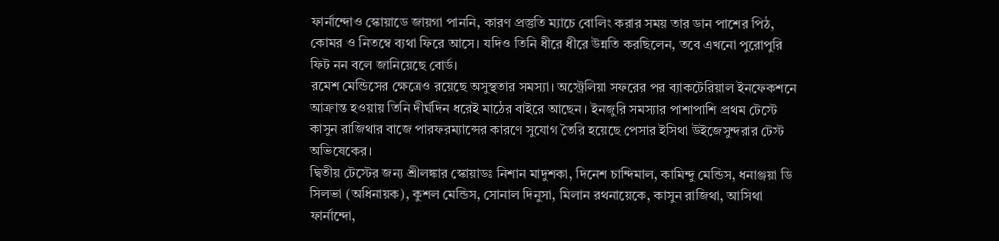ফার্নান্দোও স্কোয়াডে জায়গা পাননি, কারণ প্রস্তুতি ম্যাচে বোলিং করার সময় তার ডান পাশের পিঠ, কোমর ও নিতম্বে ব্যথা ফিরে আসে। যদিও তিনি ধীরে ধীরে উন্নতি করছিলেন, তবে এখনো পুরোপুরি ফিট নন বলে জানিয়েছে বোর্ড।
রমেশ মেন্ডিসের ক্ষেত্রেও রয়েছে অসুস্থতার সমস্যা। অস্ট্রেলিয়া সফরের পর ব্যাকটেরিয়াল ইনফেকশনে আক্রান্ত হওয়ায় তিনি দীর্ঘদিন ধরেই মাঠের বাইরে আছেন। ইনজুরি সমস্যার পাশাপাশি প্রথম টেস্টে কাসুন রাজিথার বাজে পারফরম্যান্সের কারণে সুযোগ তৈরি হয়েছে পেসার ইসিথা উইজেসুন্দরার টেস্ট অভিষেকের।
দ্বিতীয় টেস্টের জন্য শ্রীলঙ্কার স্কোয়াডঃ নিশান মাদুশকা, দিনেশ চান্দিমাল, কামিন্দু মেন্ডিস, ধনাঞ্জয়া ডি সিলভা (অধিনায়ক), কুশল মেন্ডিস, সোনাল দিনুসা, মিলান রথনায়েকে, কাসুন রাজিথা, আসিথা ফার্নান্দো,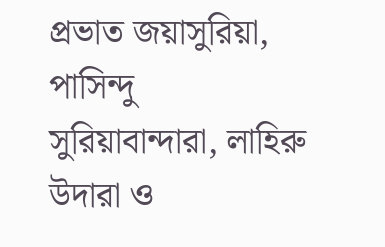প্রভাত জয়াসুরিয়া, পাসিন্দু সুরিয়াবান্দারা, লাহিরু উদারা ও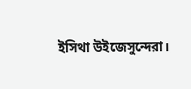ইসিথা উইজেসুন্দেরা।